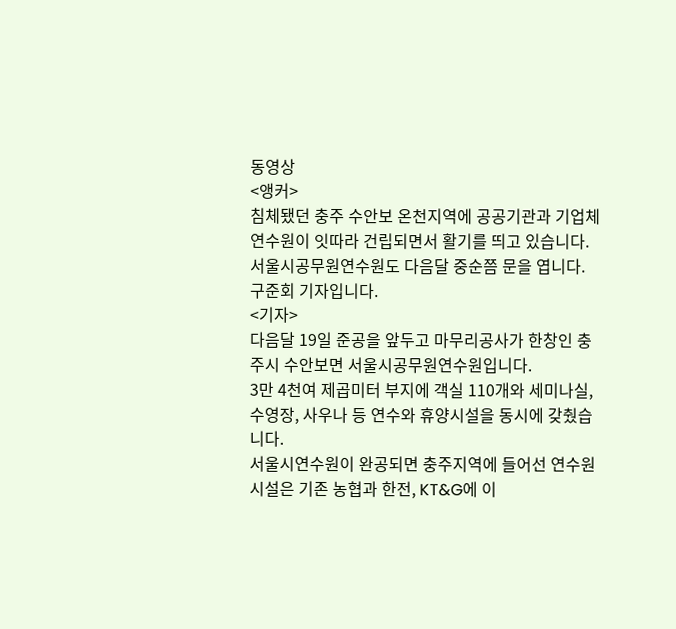동영상
<앵커>
침체됐던 충주 수안보 온천지역에 공공기관과 기업체 연수원이 잇따라 건립되면서 활기를 띄고 있습니다. 서울시공무원연수원도 다음달 중순쯤 문을 엽니다.
구준회 기자입니다.
<기자>
다음달 19일 준공을 앞두고 마무리공사가 한창인 충주시 수안보면 서울시공무원연수원입니다.
3만 4천여 제곱미터 부지에 객실 110개와 세미나실, 수영장, 사우나 등 연수와 휴양시설을 동시에 갖췄습니다.
서울시연수원이 완공되면 충주지역에 들어선 연수원 시설은 기존 농협과 한전, KT&G에 이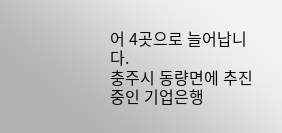어 4곳으로 늘어납니다.
충주시 동량면에 추진중인 기업은행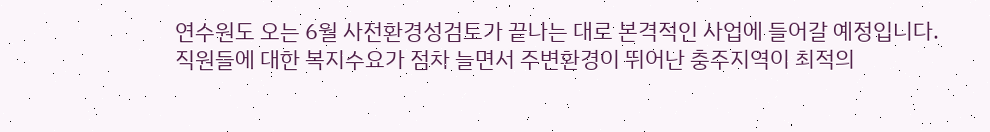연수원도 오는 6월 사전환경성검토가 끝나는 대로 본격적인 사업에 들어갈 예정입니다.
직원들에 대한 복지수요가 점차 늘면서 주변환경이 뛰어난 충주지역이 최적의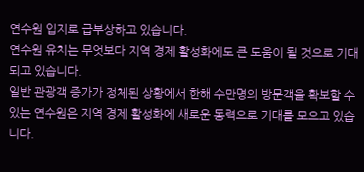연수원 입지로 급부상하고 있습니다.
연수원 유치는 무엇보다 지역 경제 활성화에도 큰 도움이 될 것으로 기대되고 있습니다.
일반 관광객 증가가 정체된 상황에서 한해 수만명의 방문객을 확보할 수 있는 연수원은 지역 경제 활성화에 새로운 동력으로 기대를 모으고 있습니다.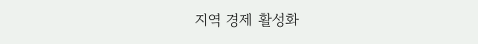지역 경제 활성화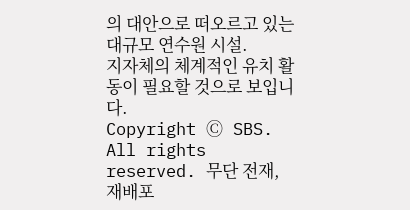의 대안으로 떠오르고 있는 대규모 연수원 시설.
지자체의 체계적인 유치 활동이 필요할 것으로 보입니다.
Copyright Ⓒ SBS. All rights reserved. 무단 전재, 재배포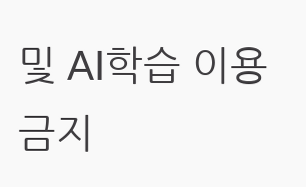및 AI학습 이용 금지